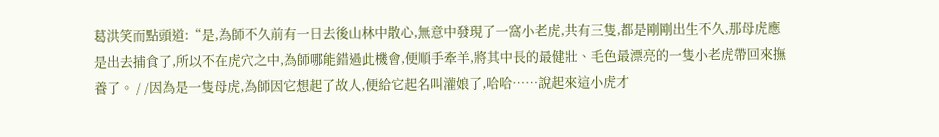葛洪笑而點頭道:“是,為師不久前有一日去後山林中散心,無意中發現了一窩小老虎,共有三隻,都是剛剛出生不久,那母虎應是出去捕食了,所以不在虎穴之中,為師哪能錯過此機會,便順手牽羊,將其中長的最健壯、毛色最漂亮的一隻小老虎帶回來撫養了。 / /因為是一隻母虎,為師因它想起了故人,便給它起名叫灌娘了,哈哈……說起來這小虎才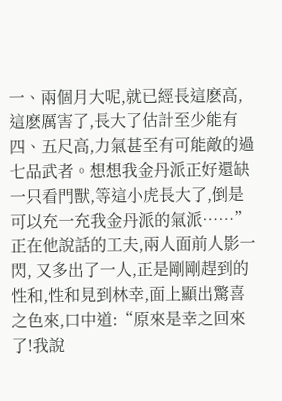一、兩個月大呢,就已經長這麽高,這麽厲害了,長大了估計至少能有四、五尺高,力氣甚至有可能敵的過七品武者。想想我金丹派正好還缺一只看門獸,等這小虎長大了,倒是可以充一充我金丹派的氣派……”
正在他說話的工夫,兩人面前人影一閃, 又多出了一人,正是剛剛趕到的性和,性和見到林幸,面上顯出驚喜之色來,口中道:“原來是幸之回來了!我說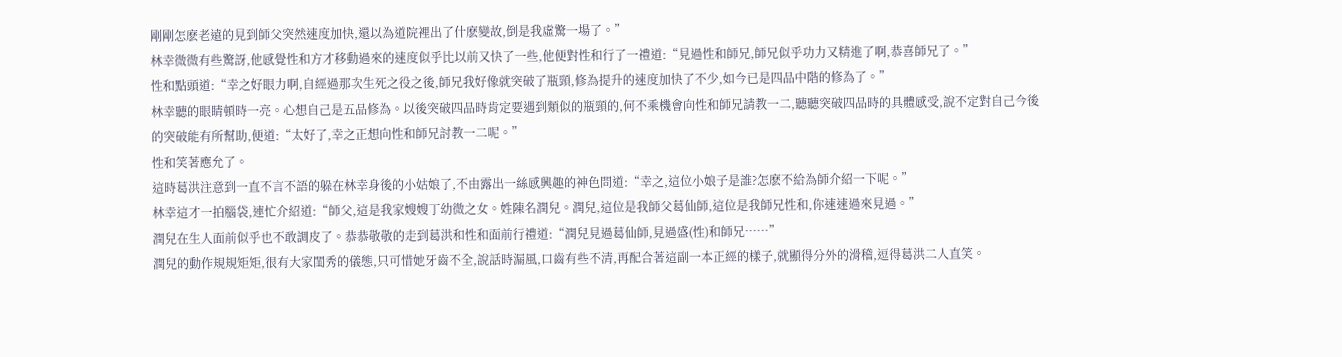剛剛怎麽老遠的見到師父突然速度加快,還以為道院裡出了什麽變故,倒是我虛驚一場了。”
林幸微微有些驚訝,他感覺性和方才移動過來的速度似乎比以前又快了一些,他便對性和行了一禮道:“見過性和師兄,師兄似乎功力又精進了啊,恭喜師兄了。”
性和點頭道:“幸之好眼力啊,自經過那次生死之役之後,師兄我好像就突破了瓶頸,修為提升的速度加快了不少,如今已是四品中階的修為了。”
林幸聽的眼睛頓時一亮。心想自己是五品修為。以後突破四品時肯定要遇到類似的瓶頸的,何不乘機會向性和師兄請教一二,聽聽突破四品時的具體感受,說不定對自己今後的突破能有所幫助,便道:“太好了,幸之正想向性和師兄討教一二呢。”
性和笑著應允了。
這時葛洪注意到一直不言不語的躲在林幸身後的小姑娘了,不由露出一絲感興趣的神色問道:“幸之,這位小娘子是誰?怎麽不給為師介紹一下呢。”
林幸這才一拍腦袋,連忙介紹道:“師父,這是我家嫂嫂丁幼微之女。姓陳名潤兒。潤兒,這位是我師父葛仙師,這位是我師兄性和,你速速過來見過。”
潤兒在生人面前似乎也不敢調皮了。恭恭敬敬的走到葛洪和性和面前行禮道:“潤兒見過葛仙師,見過盛(性)和師兄……”
潤兒的動作規規矩矩,很有大家閨秀的儀態,只可惜她牙齒不全,說話時漏風,口齒有些不清,再配合著這副一本正經的樣子,就顯得分外的滑稽,逗得葛洪二人直笑。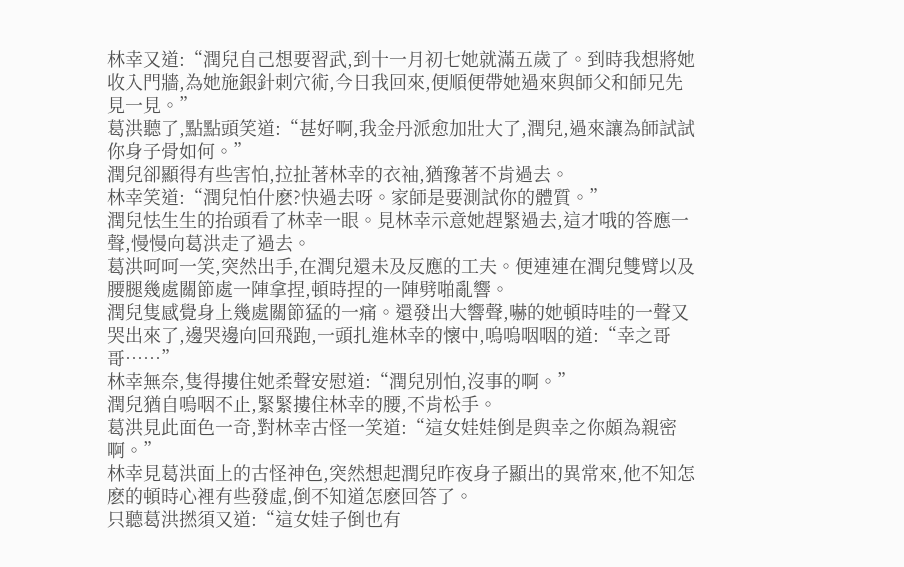林幸又道:“潤兒自己想要習武,到十一月初七她就滿五歲了。到時我想將她收入門牆,為她施銀針刺穴術,今日我回來,便順便帶她過來與師父和師兄先見一見。”
葛洪聽了,點點頭笑道:“甚好啊,我金丹派愈加壯大了,潤兒,過來讓為師試試你身子骨如何。”
潤兒卻顯得有些害怕,拉扯著林幸的衣袖,猶豫著不肯過去。
林幸笑道:“潤兒怕什麽?快過去呀。家師是要測試你的體質。”
潤兒怯生生的抬頭看了林幸一眼。見林幸示意她趕緊過去,這才哦的答應一聲,慢慢向葛洪走了過去。
葛洪呵呵一笑,突然出手,在潤兒還未及反應的工夫。便連連在潤兒雙臂以及腰腿幾處關節處一陣拿捏,頓時捏的一陣劈啪亂響。
潤兒隻感覺身上幾處關節猛的一痛。還發出大響聲,嚇的她頓時哇的一聲又哭出來了,邊哭邊向回飛跑,一頭扎進林幸的懷中,嗚嗚咽咽的道:“幸之哥哥……”
林幸無奈,隻得摟住她柔聲安慰道:“潤兒別怕,沒事的啊。”
潤兒猶自嗚咽不止,緊緊摟住林幸的腰,不肯松手。
葛洪見此面色一奇,對林幸古怪一笑道:“這女娃娃倒是與幸之你頗為親密啊。”
林幸見葛洪面上的古怪神色,突然想起潤兒昨夜身子顯出的異常來,他不知怎麽的頓時心裡有些發虛,倒不知道怎麽回答了。
只聽葛洪撚須又道:“這女娃子倒也有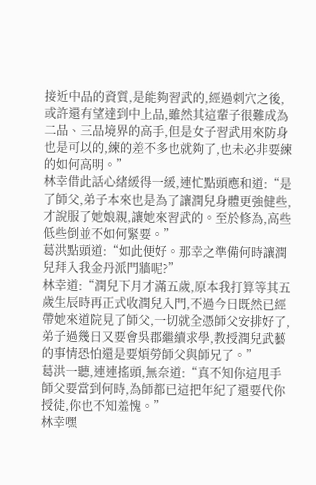接近中品的資質,是能夠習武的,經過刺穴之後,或許還有望達到中上品,雖然其這輩子很難成為二品、三品境界的高手,但是女子習武用來防身也是可以的,練的差不多也就夠了,也未必非要練的如何高明。”
林幸借此話心緒緩得一緩,連忙點頭應和道:“是了師父,弟子本來也是為了讓潤兒身體更強健些,才說服了她娘親,讓她來習武的。至於修為,高些低些倒並不如何緊要。”
葛洪點頭道:“如此便好。那幸之準備何時讓潤兒拜入我金丹派門牆呢?”
林幸道:“潤兒下月才滿五歲,原本我打算等其五歲生辰時再正式收潤兒入門,不過今日既然已經帶她來道院見了師父,一切就全憑師父安排好了,弟子過幾日又要會吳郡繼續求學,教授潤兒武藝的事情恐怕還是要煩勞師父與師兄了。”
葛洪一聽,連連搖頭,無奈道:“真不知你這甩手師父要當到何時,為師都已這把年紀了還要代你授徒,你也不知羞愧。”
林幸嘿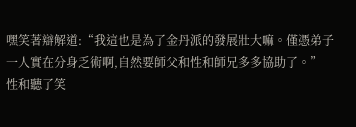嘿笑著辯解道:“我這也是為了金丹派的發展壯大嘛。僅憑弟子一人實在分身乏術啊,自然要師父和性和師兄多多協助了。”
性和聽了笑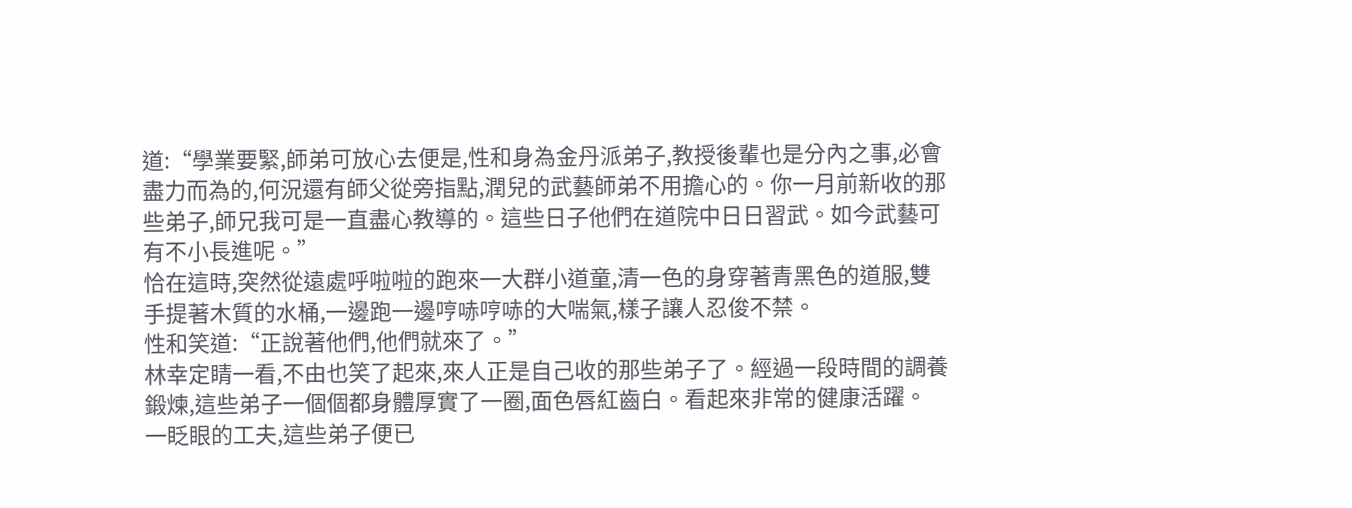道:“學業要緊,師弟可放心去便是,性和身為金丹派弟子,教授後輩也是分內之事,必會盡力而為的,何況還有師父從旁指點,潤兒的武藝師弟不用擔心的。你一月前新收的那些弟子,師兄我可是一直盡心教導的。這些日子他們在道院中日日習武。如今武藝可有不小長進呢。”
恰在這時,突然從遠處呼啦啦的跑來一大群小道童,清一色的身穿著青黑色的道服,雙手提著木質的水桶,一邊跑一邊哼哧哼哧的大喘氣,樣子讓人忍俊不禁。
性和笑道:“正說著他們,他們就來了。”
林幸定睛一看,不由也笑了起來,來人正是自己收的那些弟子了。經過一段時間的調養鍛煉,這些弟子一個個都身體厚實了一圈,面色唇紅齒白。看起來非常的健康活躍。
一眨眼的工夫,這些弟子便已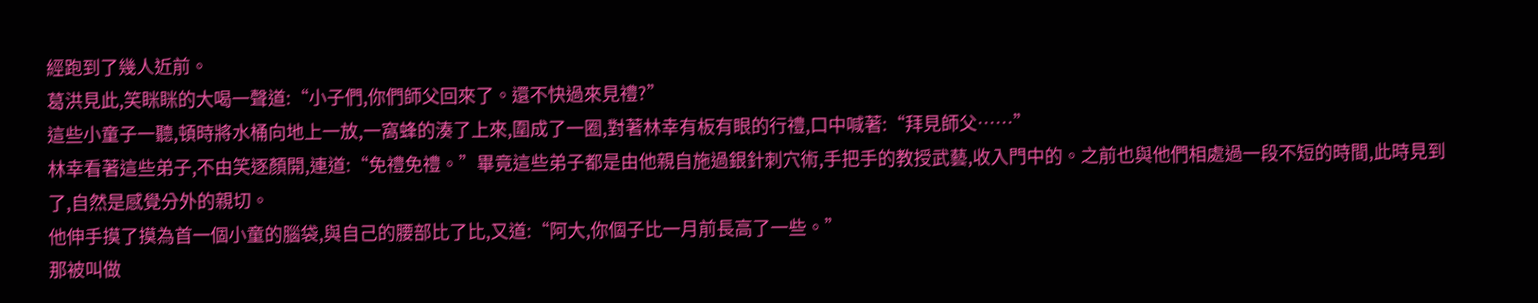經跑到了幾人近前。
葛洪見此,笑眯眯的大喝一聲道:“小子們,你們師父回來了。還不快過來見禮?”
這些小童子一聽,頓時將水桶向地上一放,一窩蜂的湊了上來,圍成了一圈,對著林幸有板有眼的行禮,口中喊著:“拜見師父……”
林幸看著這些弟子,不由笑逐顏開,連道:“免禮免禮。”畢竟這些弟子都是由他親自施過銀針刺穴術,手把手的教授武藝,收入門中的。之前也與他們相處過一段不短的時間,此時見到了,自然是感覺分外的親切。
他伸手摸了摸為首一個小童的腦袋,與自己的腰部比了比,又道:“阿大,你個子比一月前長高了一些。”
那被叫做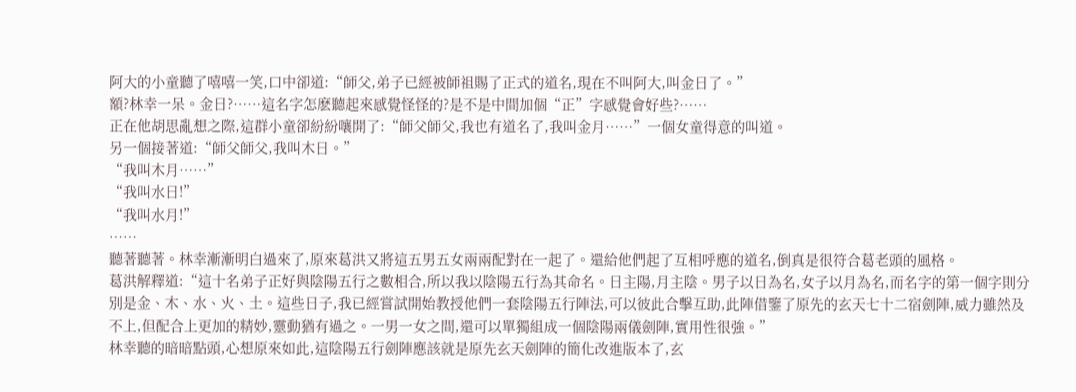阿大的小童聽了嘻嘻一笑,口中卻道:“師父,弟子已經被師祖賜了正式的道名,現在不叫阿大,叫金日了。”
額?林幸一呆。金日?……這名字怎麽聽起來感覺怪怪的?是不是中間加個“正”字感覺會好些?……
正在他胡思亂想之際,這群小童卻紛紛嚷開了:“師父師父,我也有道名了,我叫金月……”一個女童得意的叫道。
另一個接著道:“師父師父,我叫木日。”
“我叫木月……”
“我叫水日!”
“我叫水月!”
……
聽著聽著。林幸漸漸明白過來了,原來葛洪又將這五男五女兩兩配對在一起了。還給他們起了互相呼應的道名,倒真是很符合葛老頭的風格。
葛洪解釋道:“這十名弟子正好與陰陽五行之數相合,所以我以陰陽五行為其命名。日主陽,月主陰。男子以日為名,女子以月為名,而名字的第一個字則分別是金、木、水、火、土。這些日子,我已經嘗試開始教授他們一套陰陽五行陣法,可以彼此合擊互助,此陣借鑒了原先的玄天七十二宿劍陣,威力雖然及不上,但配合上更加的精妙,靈動猶有過之。一男一女之間,還可以單獨組成一個陰陽兩儀劍陣,實用性很強。”
林幸聽的暗暗點頭,心想原來如此,這陰陽五行劍陣應該就是原先玄天劍陣的簡化改進版本了,玄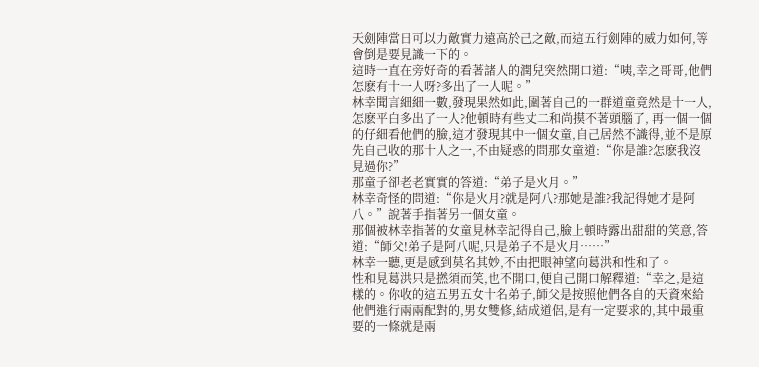天劍陣當日可以力敵實力遠高於己之敵,而這五行劍陣的威力如何,等會倒是要見識一下的。
這時一直在旁好奇的看著諸人的潤兒突然開口道:“咦,幸之哥哥,他們怎麽有十一人呀?多出了一人呢。”
林幸聞言細細一數,發現果然如此,圍著自己的一群道童竟然是十一人,怎麽平白多出了一人?他頓時有些丈二和尚摸不著頭腦了, 再一個一個的仔細看他們的臉,這才發現其中一個女童,自己居然不識得,並不是原先自己收的那十人之一,不由疑惑的問那女童道:“你是誰?怎麽我沒見過你?”
那童子卻老老實實的答道:“弟子是火月。”
林幸奇怪的問道:“你是火月?就是阿八?那她是誰?我記得她才是阿八。”說著手指著另一個女童。
那個被林幸指著的女童見林幸記得自己,臉上頓時露出甜甜的笑意,答道:“師父!弟子是阿八呢,只是弟子不是火月……”
林幸一聽,更是感到莫名其妙,不由把眼神望向葛洪和性和了。
性和見葛洪只是撚須而笑,也不開口,便自己開口解釋道:“幸之,是這樣的。你收的這五男五女十名弟子,師父是按照他們各自的天資來給他們進行兩兩配對的,男女雙修,結成道侶,是有一定要求的,其中最重要的一條就是兩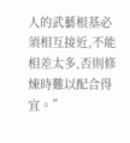人的武藝根基必須相互接近,不能相差太多,否則修煉時難以配合得宜。”